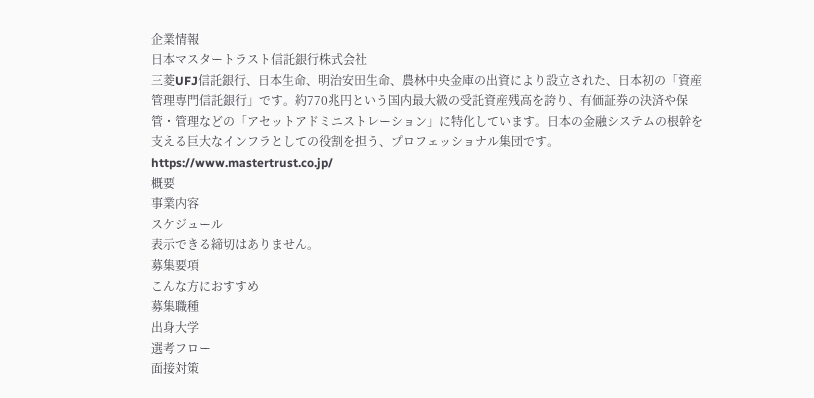企業情報
日本マスタートラスト信託銀行株式会社
三菱UFJ信託銀行、日本生命、明治安田生命、農林中央金庫の出資により設立された、日本初の「資産管理専門信託銀行」です。約770兆円という国内最大級の受託資産残高を誇り、有価証券の決済や保管・管理などの「アセットアドミニストレーション」に特化しています。日本の金融システムの根幹を支える巨大なインフラとしての役割を担う、プロフェッショナル集団です。
https://www.mastertrust.co.jp/
概要
事業内容
スケジュール
表示できる締切はありません。
募集要項
こんな方におすすめ
募集職種
出身大学
選考フロー
面接対策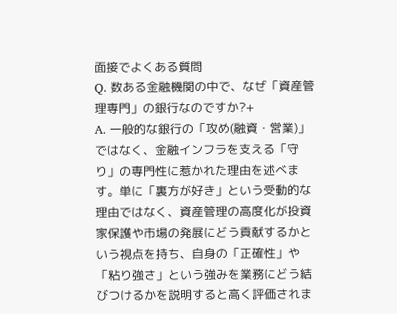面接でよくある質問
Q. 数ある金融機関の中で、なぜ「資産管理専門」の銀行なのですか?+
A. 一般的な銀行の「攻め(融資・営業)」ではなく、金融インフラを支える「守り」の専門性に惹かれた理由を述べます。単に「裏方が好き」という受動的な理由ではなく、資産管理の高度化が投資家保護や市場の発展にどう貢献するかという視点を持ち、自身の「正確性」や「粘り強さ」という強みを業務にどう結びつけるかを説明すると高く評価されま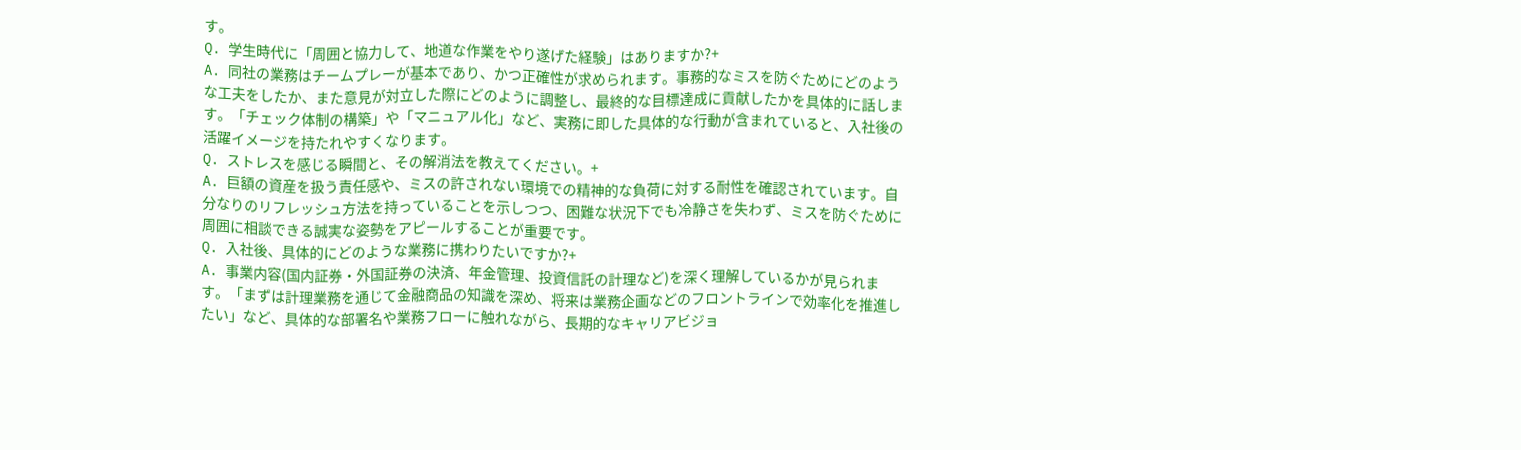す。
Q. 学生時代に「周囲と協力して、地道な作業をやり遂げた経験」はありますか?+
A. 同社の業務はチームプレーが基本であり、かつ正確性が求められます。事務的なミスを防ぐためにどのような工夫をしたか、また意見が対立した際にどのように調整し、最終的な目標達成に貢献したかを具体的に話します。「チェック体制の構築」や「マニュアル化」など、実務に即した具体的な行動が含まれていると、入社後の活躍イメージを持たれやすくなります。
Q. ストレスを感じる瞬間と、その解消法を教えてください。+
A. 巨額の資産を扱う責任感や、ミスの許されない環境での精神的な負荷に対する耐性を確認されています。自分なりのリフレッシュ方法を持っていることを示しつつ、困難な状況下でも冷静さを失わず、ミスを防ぐために周囲に相談できる誠実な姿勢をアピールすることが重要です。
Q. 入社後、具体的にどのような業務に携わりたいですか?+
A. 事業内容(国内証券・外国証券の決済、年金管理、投資信託の計理など)を深く理解しているかが見られます。「まずは計理業務を通じて金融商品の知識を深め、将来は業務企画などのフロントラインで効率化を推進したい」など、具体的な部署名や業務フローに触れながら、長期的なキャリアビジョ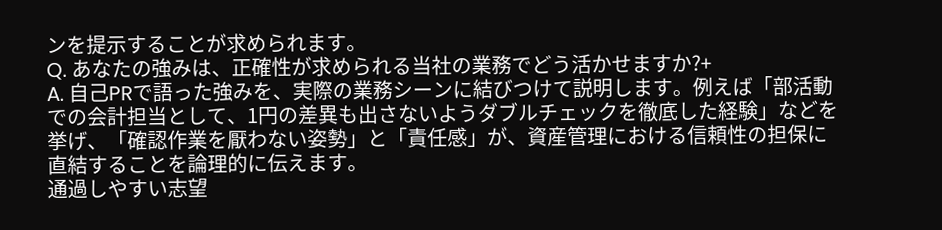ンを提示することが求められます。
Q. あなたの強みは、正確性が求められる当社の業務でどう活かせますか?+
A. 自己PRで語った強みを、実際の業務シーンに結びつけて説明します。例えば「部活動での会計担当として、1円の差異も出さないようダブルチェックを徹底した経験」などを挙げ、「確認作業を厭わない姿勢」と「責任感」が、資産管理における信頼性の担保に直結することを論理的に伝えます。
通過しやすい志望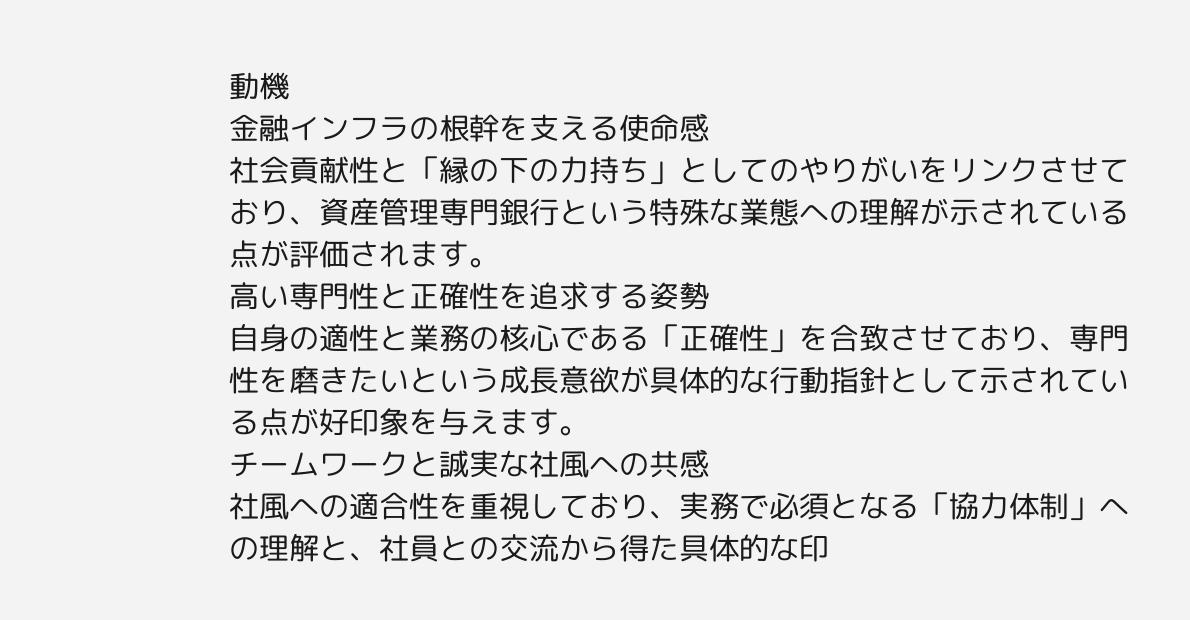動機
金融インフラの根幹を支える使命感
社会貢献性と「縁の下の力持ち」としてのやりがいをリンクさせており、資産管理専門銀行という特殊な業態への理解が示されている点が評価されます。
高い専門性と正確性を追求する姿勢
自身の適性と業務の核心である「正確性」を合致させており、専門性を磨きたいという成長意欲が具体的な行動指針として示されている点が好印象を与えます。
チームワークと誠実な社風への共感
社風への適合性を重視しており、実務で必須となる「協力体制」への理解と、社員との交流から得た具体的な印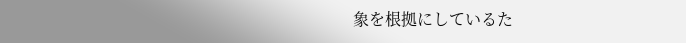象を根拠にしているた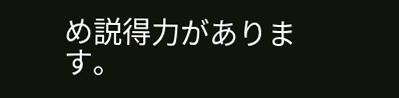め説得力があります。